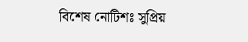বিশেষ নোটিশঃ সুপ্রিয়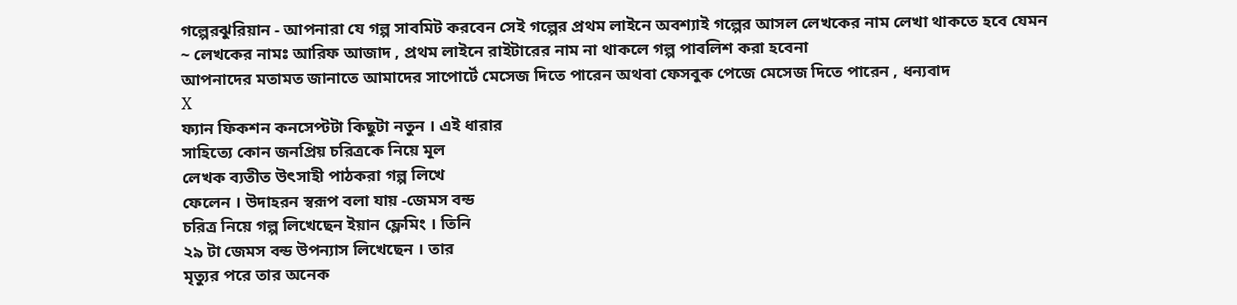গল্পেরঝুরিয়ান - আপনারা যে গল্প সাবমিট করবেন সেই গল্পের প্রথম লাইনে অবশ্যাই গল্পের আসল লেখকের নাম লেখা থাকতে হবে যেমন ~ লেখকের নামঃ আরিফ আজাদ , প্রথম লাইনে রাইটারের নাম না থাকলে গল্প পাবলিশ করা হবেনা
আপনাদের মতামত জানাতে আমাদের সাপোর্টে মেসেজ দিতে পারেন অথবা ফেসবুক পেজে মেসেজ দিতে পারেন , ধন্যবাদ
X
ফ্যান ফিকশন কনসেপ্টটা কিছুটা নতুন । এই ধারার
সাহিত্যে কোন জনপ্রিয় চরিত্রকে নিয়ে মূল
লেখক ব্যতীত উৎসাহী পাঠকরা গল্প লিখে
ফেলেন । উদাহরন স্বরূপ বলা যায় -জেমস বন্ড
চরিত্র নিয়ে গল্প লিখেছেন ইয়ান ফ্লেমিং । তিনি
২৯ টা জেমস বন্ড উপন্যাস লিখেছেন । তার
মৃত্যুর পরে তার অনেক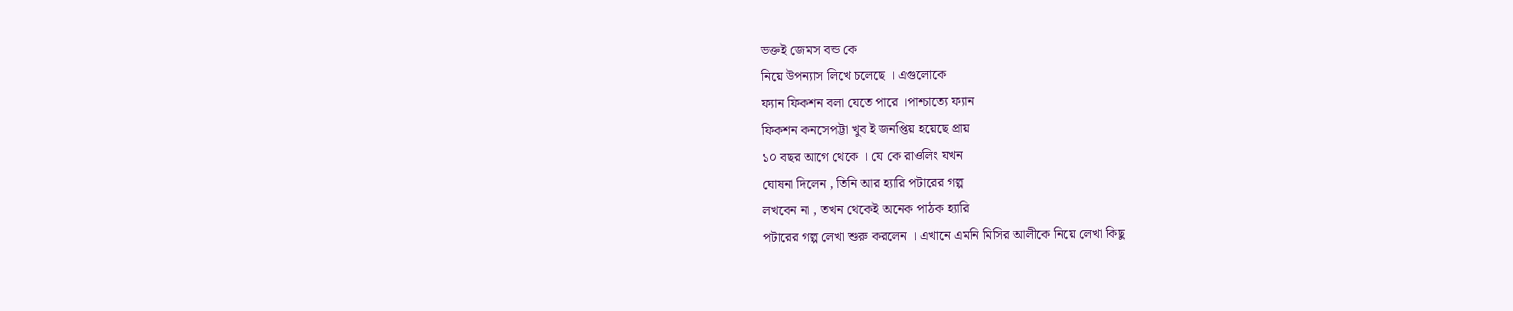ভক্তই জেমস বন্ড কে
নিয়ে উপন্যাস লিখে চলেছে । এগুলোকে
ফ্যান ফিকশন বলা যেতে পারে ।পাশ্চাত্যে ফ্যান
ফিকশন কনসেপট্টা খুব ই জনপ্তিয় হয়েছে প্রায়
১০ বছর আগে থেকে । যে কে রাওলিং যখন
ঘোষনা দিলেন , তিনি আর হ্যারি পটারের গল্প
লখবেন না , তখন থেকেই অনেক পাঠক হ্যারি
পটারের গল্প লেখা শুরু করলেন । এখানে এমনি মিসির আলীকে নিয়ে লেখা কিছু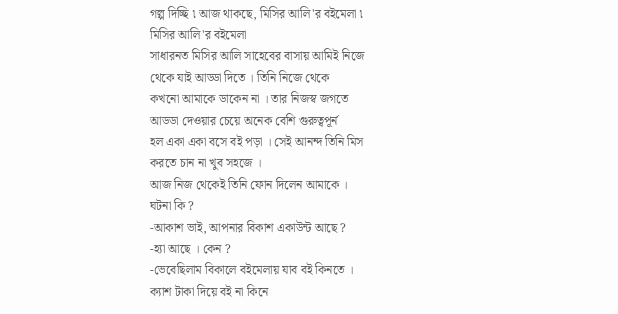গল্প দিচ্ছি ৷ আজ থাকছে, মিসির আলি'র বইমেলা ৷
মিসির আলি'র বইমেলা
সাধারনত মিসির আলি সাহেবের বাসায় আমিই নিজে
থেকে যাই আড্ডা দিতে । তিনি নিজে থেকে
কখনো আমাকে ডাকেন না । তার নিজস্ব জগতে
আডডা দেওয়ার চেয়ে অনেক বেশি গুরুত্বপূর্ন
হল একা একা বসে বই পড়া । সেই আনন্দ তিনি মিস
করতে চান না খুব সহজে ।
আজ নিজ থেকেই তিনি ফোন দিলেন আমাকে ।
ঘটনা কি ?
-আকাশ ভাই, আপনার বিকাশ একাউন্ট আছে ?
-হ্যা আছে । কেন ?
-ভেবেছিলাম বিকালে বইমেলায় যাব বই কিনতে ।
ক্যাশ টাকা দিয়ে বই না কিনে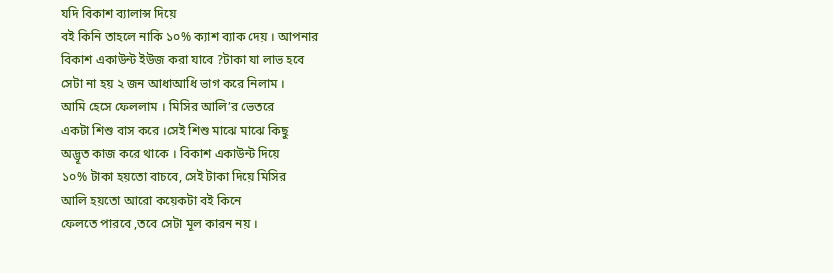যদি বিকাশ ব্যালান্স দিয়ে
বই কিনি তাহলে নাকি ১০% ক্যাশ ব্যাক দেয় । আপনার
বিকাশ একাউন্ট ইউজ করা যাবে ?টাকা যা লাভ হবে
সেটা না হয় ২ জন আধাআধি ভাগ করে নিলাম ।
আমি হেসে ফেললাম । মিসির আলি’র ভেতরে
একটা শিশু বাস করে ।সেই শিশু মাঝে মাঝে কিছু
অদ্ভূত কাজ করে থাকে । বিকাশ একাউন্ট দিয়ে
১০% টাকা হয়তো বাচবে, সেই টাকা দিয়ে মিসির
আলি হয়তো আরো কয়েকটা বই কিনে
ফেলতে পারবে ,তবে সেটা মূল কারন নয় ।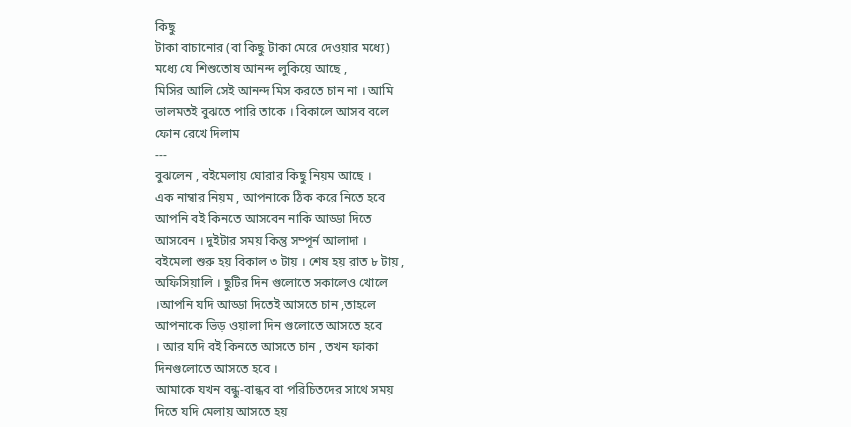কিছু
টাকা বাচানোর (বা কিছু টাকা মেরে দেওয়ার মধ্যে)
মধ্যে যে শিশুতোষ আনন্দ লুকিয়ে আছে ,
মিসির আলি সেই আনন্দ মিস করতে চান না । আমি
ভালমতই বুঝতে পারি তাকে । বিকালে আসব বলে
ফোন রেখে দিলাম
---
বুঝলেন , বইমেলায় ঘোরার কিছু নিয়ম আছে ।
এক নাম্বার নিয়ম , আপনাকে ঠিক করে নিতে হবে
আপনি বই কিনতে আসবেন নাকি আড্ডা দিতে
আসবেন । দুইটার সময় কিন্তু সম্পূর্ন আলাদা ।
বইমেলা শুরু হয় বিকাল ৩ টায় । শেষ হয় রাত ৮ টায় ,
অফিসিয়ালি । ছুটির দিন গুলোতে সকালেও খোলে
।আপনি যদি আড্ডা দিতেই আসতে চান ,তাহলে
আপনাকে ভিড় ওয়ালা দিন গুলোতে আসতে হবে
। আর যদি বই কিনতে আসতে চান , তখন ফাকা
দিনগুলোতে আসতে হবে ।
আমাকে যখন বন্ধু-বান্ধব বা পরিচিতদের সাথে সময়
দিতে যদি মেলায় আসতে হয়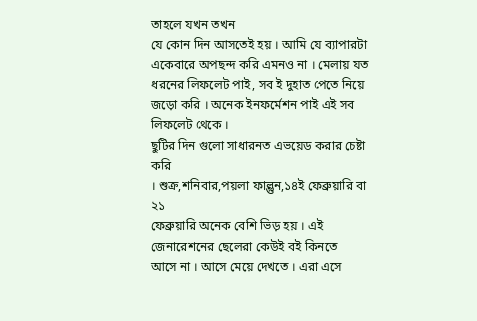তাহলে যখন তখন
যে কোন দিন আসতেই হয় । আমি যে ব্যাপারটা
একেবারে অপছন্দ করি এমনও না । মেলায় যত
ধরনের লিফলেট পাই, সব ই দুহাত পেতে নিয়ে
জড়ো করি । অনেক ইনফর্মেশন পাই এই সব
লিফলেট থেকে ।
ছুটির দিন গুলো সাধারনত এভয়েড করার চেষ্টা করি
। শুক্র,শনিবার,পয়লা ফাল্গুন,১৪ই ফেব্রুয়ারি বা ২১
ফেব্রুয়ারি অনেক বেশি ভিড় হয় । এই
জেনারেশনের ছেলেরা কেউই বই কিনতে
আসে না । আসে মেয়ে দেখতে । এরা এসে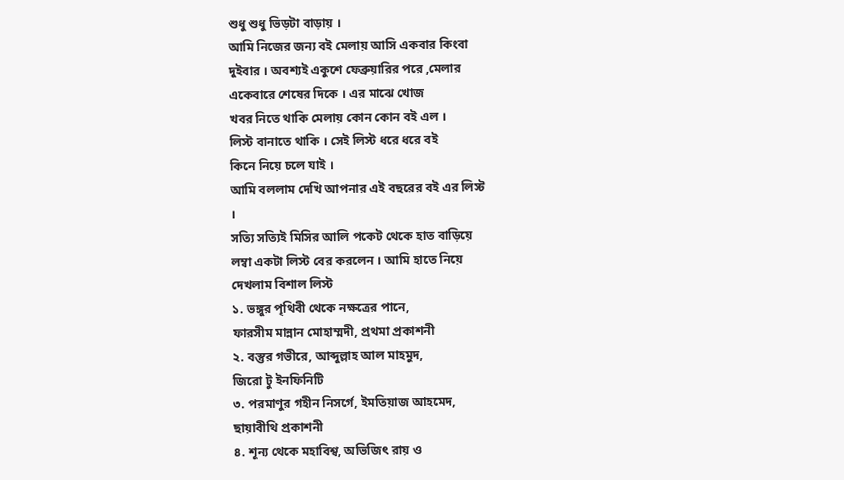শুধু শুধু ভিড়টা বাড়ায় ।
আমি নিজের জন্য বই মেলায় আসি একবার কিংবা
দুইবার । অবশ্যই একুশে ফেব্রুয়ারির পরে ,মেলার
একেবারে শেষের দিকে । এর মাঝে খোজ
খবর নিতে থাকি মেলায় কোন কোন বই এল ।
লিস্ট বানাতে থাকি । সেই লিস্ট ধরে ধরে বই
কিনে নিয়ে চলে যাই ।
আমি বললাম দেখি আপনার এই বছরের বই এর লিস্ট
।
সত্যি সত্যিই মিসির আলি পকেট থেকে হাত বাড়িয়ে
লম্বা একটা লিস্ট বের করলেন । আমি হাতে নিয়ে
দেখলাম বিশাল লিস্ট
১. ভঙ্গুর পৃথিবী থেকে নক্ষত্রের পানে,
ফারসীম মান্নান মোহাম্মদী, প্রথমা প্রকাশনী
২. বস্তুর গভীরে, আব্দুল্লাহ আল মাহমুদ,
জিরো টু ইনফিনিটি
৩. পরমাণুর গহীন নিসর্গে, ইমতিয়াজ আহমেদ,
ছায়াবীথি প্রকাশনী
৪. শূন্য থেকে মহাবিশ্ব, অভিজিৎ রায় ও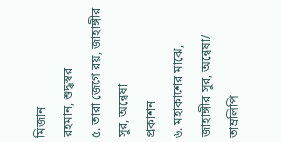মিজান
রহমান, শুদ্ধস্বর
৫. তারা জেগে রয়, জাহাঙ্গীর সুর, অন্বেষা
প্রকাশন
৬. মহাকাশের মাঝে, জাহাঙ্গীর সুর, অন্বেষা/
তাম্রলিপি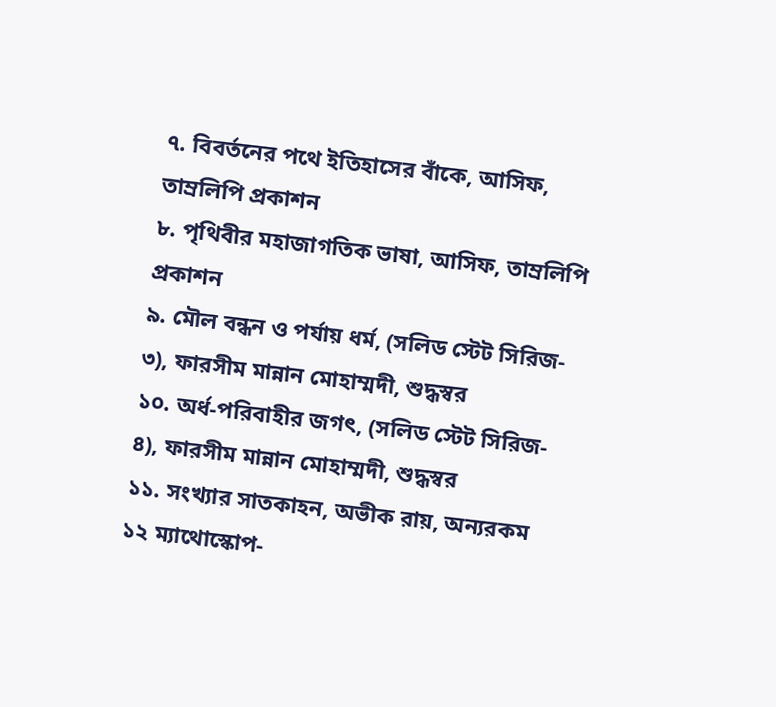৭. বিবর্তনের পথে ইতিহাসের বাঁকে, আসিফ,
তাম্রলিপি প্রকাশন
৮. পৃথিবীর মহাজাগতিক ভাষা, আসিফ, তাম্রলিপি
প্রকাশন
৯. মৌল বন্ধন ও পর্যায় ধর্ম, (সলিড স্টেট সিরিজ-
৩), ফারসীম মান্নান মোহাম্মদী, শুদ্ধস্বর
১০. অর্ধ-পরিবাহীর জগৎ, (সলিড স্টেট সিরিজ-
৪), ফারসীম মান্নান মোহাম্মদী, শুদ্ধস্বর
১১. সংখ্যার সাতকাহন, অভীক রায়, অন্যরকম
১২ ম্যাথোস্কোপ-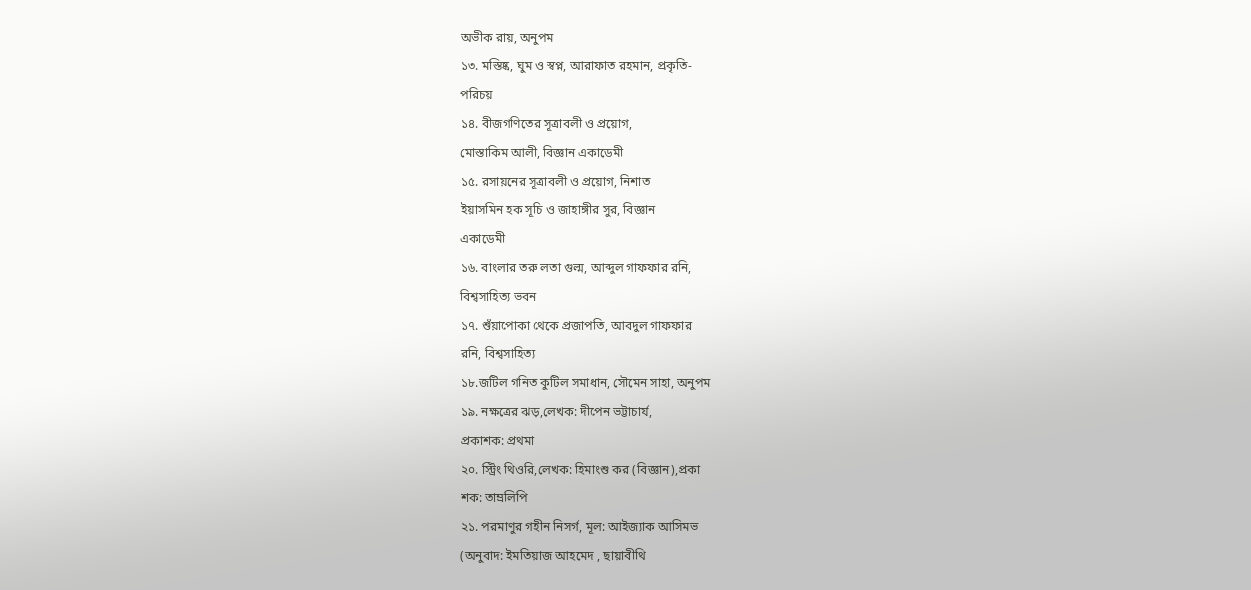অভীক রায়, অনুপম
১৩. মস্তিষ্ক, ঘুম ও স্বপ্ন, আরাফাত রহমান, প্রকৃতি-
পরিচয়
১৪. বীজগণিতের সূত্রাবলী ও প্রয়োগ,
মোস্তাকিম আলী, বিজ্ঞান একাডেমী
১৫. রসায়নের সূত্রাবলী ও প্রয়োগ, নিশাত
ইয়াসমিন হক সূচি ও জাহাঙ্গীর সুর, বিজ্ঞান
একাডেমী
১৬. বাংলার তরু লতা গুল্ম, আব্দুল গাফফার রনি,
বিশ্বসাহিত্য ভবন
১৭. শুঁয়াপোকা থেকে প্রজাপতি, আবদুল গাফফার
রনি, বিশ্বসাহিত্য
১৮.জটিল গনিত কুটিল সমাধান, সৌমেন সাহা, অনুপম
১৯. নক্ষত্রের ঝড়,লেখক: দীপেন ভট্টাচার্য,
প্রকাশক: প্রথমা
২০. স্ট্রিং থিওরি,লেখক: হিমাংশু কর (বিজ্ঞান),প্রকা
শক: তাম্রলিপি
২১. পরমাণুর গহীন নিসর্গ, মূল: আইজ্যাক আসিমভ
(অনুবাদ: ইমতিয়াজ আহমেদ , ছায়াবীথি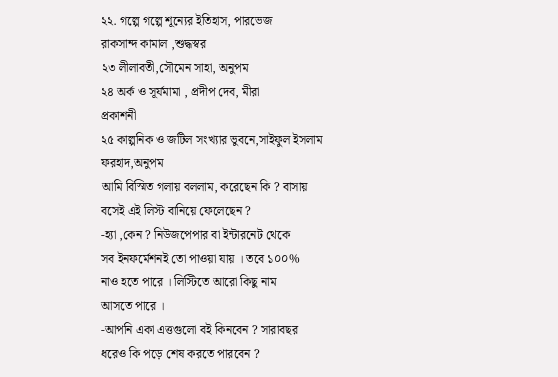২২. গল্পে গল্পে শূন্যের ইতিহাস, পারভেজ
রাকসান্দ কামাল ,শুদ্ধস্বর
২৩ লীলাবতী,সৌমেন সাহা, অনুপম
২৪ অর্ক ও সূর্যমামা , প্রদীপ দেব, মীরা
প্রকাশনী
২৫ কাল্পনিক ও জটিল সংখ্যার ভুবনে,সাইফুল ইসলাম
ফরহাদ,অনুপম
আমি বিস্মিত গলায় বললাম, করেছেন কি ? বাসায়
বসেই এই লিস্ট বানিয়ে ফেলেছেন ?
-হ্যা ,কেন ? নিউজপেপার বা ইন্টারনেট থেকে
সব ইনফর্মেশনই তো পাওয়া যায় । তবে ১০০%
নাও হতে পারে । লিস্টিতে আরো কিছু নাম
আসতে পারে ।
-আপনি একা এত্তগুলো বই কিনবেন ? সারাবছর
ধরেও কি পড়ে শেষ করতে পারবেন ?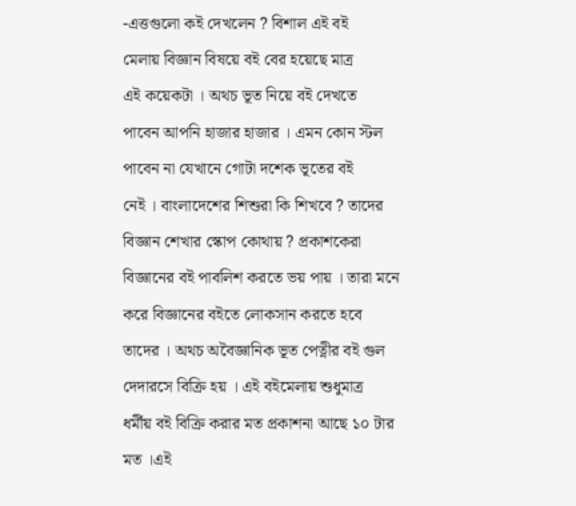-এত্তগুলো কই দেখলেন ? বিশাল এই বই
মেলায় বিজ্ঞান বিষয়ে বই বের হয়েছে মাত্র
এই কয়েকটা । অথচ ভূত নিয়ে বই দেখতে
পাবেন আপনি হাজার হাজার । এমন কোন স্টল
পাবেন না যেখানে গোটা দশেক ভূতের বই
নেই । বাংলাদেশের শিশুরা কি শিখবে ? তাদের
বিজ্ঞান শেখার স্কোপ কোথায় ? প্রকাশকেরা
বিজ্ঞানের বই পাবলিশ করতে ভয় পায় । তারা মনে
করে বিজ্ঞানের বইতে লোকসান করতে হবে
তাদের । অথচ অবৈজ্ঞানিক ভূত পেত্নীর বই গুল
দেদারসে বিক্রি হয় । এই বইমেলায় শুধুমাত্র
ধর্মীয় বই বিক্রি করার মত প্রকাশনা আছে ১০ টার
মত ।এই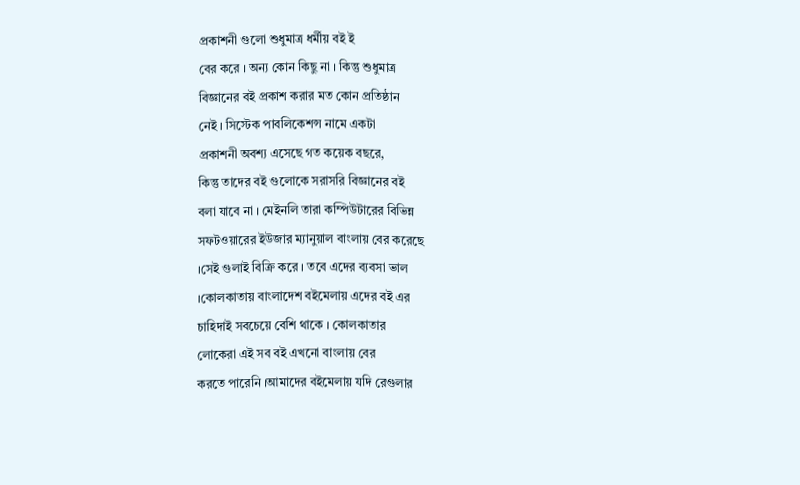প্রকাশনী গুলো শুধুমাত্র ধর্মীয় বই ই
বের করে । অন্য কোন কিছু না । কিন্তু শুধুমাত্র
বিজ্ঞানের বই প্রকাশ করার মত কোন প্রতিষ্ঠান
নেই । সিস্টেক পাবলিকেশন্স নামে একটা
প্রকাশনী অবশ্য এসেছে গত কয়েক বছরে,
কিন্তু তাদের বই গুলোকে সরাসরি বিজ্ঞানের বই
বলা যাবে না । মেইনলি তারা কম্পিউটারের বিভিন্ন
সফটওয়ারের ইউজার ম্যানুয়াল বাংলায় বের করেছে
।সেই গুলাই বিক্রি করে । তবে এদের ব্যবসা ভাল
।কোলকাতায় বাংলাদেশ বইমেলায় এদের বই এর
চাহিদাই সবচেয়ে বেশি থাকে । কোলকাতার
লোকেরা এই সব বই এখনো বাংলায় বের
করতে পারেনি ।আমাদের বইমেলায় যদি রেগুলার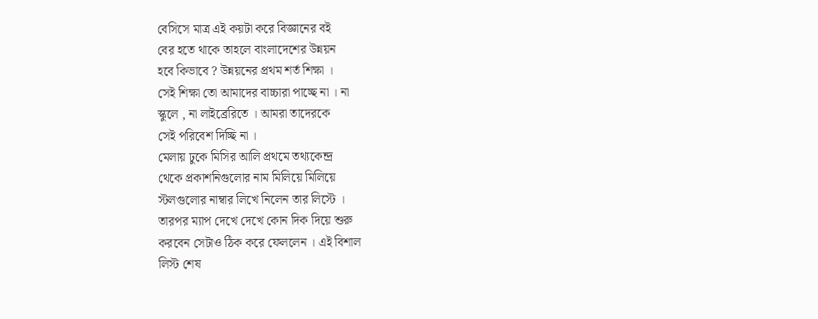বেসিসে মাত্র এই কয়টা করে বিজ্ঞানের বই
বের হতে থাকে তাহলে বাংলাদেশের উন্নয়ন
হবে কিভাবে ? উন্নয়নের প্রথম শর্ত শিক্ষা ।
সেই শিক্ষা তো আমাদের বাচ্চারা পাচ্ছে না । না
স্কুলে , না লাইব্রেরিতে । আমরা তাদেরকে
সেই পরিবেশ দিচ্ছি না ।
মেলায় ঢুকে মিসির আলি প্রথমে তথ্যকেন্দ্র
থেকে প্রকাশনিগুলোর নাম মিলিয়ে মিলিয়ে
স্টলগুলোর নাম্বার লিখে নিলেন তার লিস্টে ।
তারপর ম্যাপ দেখে দেখে কোন দিক দিয়ে শুরু
করবেন সেটাও ঠিক করে ফেললেন । এই বিশাল
লিস্ট শেষ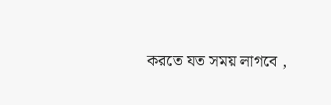করতে যত সময় লাগবে ,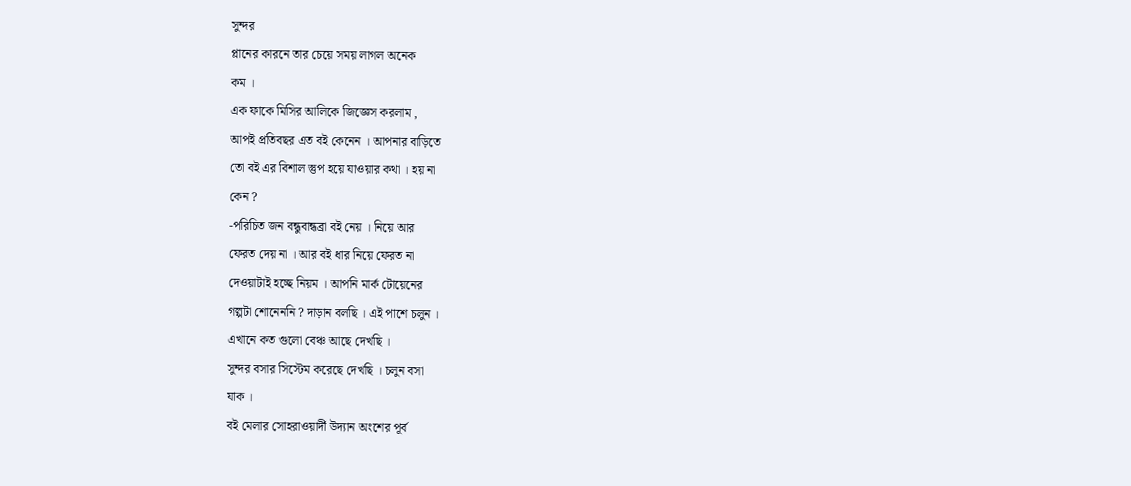সুন্দর
প্লানের কারনে তার চেয়ে সময় লাগল অনেক
কম ।
এক ফাকে মিসির আলিকে জিজ্ঞেস করলাম ,
আপই প্রতিবছর এত বই কেনেন । আপনার বাড়িতে
তো বই এর বিশাল স্তুপ হয়ে যাওয়ার কথা । হয় না
কেন ?
-পরিচিত জন বন্ধুবান্ধব্রা বই নেয় । নিয়ে আর
ফেরত দেয় না । আর বই ধার নিয়ে ফেরত না
দেওয়াটাই হচ্ছে নিয়ম । আপনি মার্ক টোয়েনের
গল্পটা শোনেননি ? দাড়ান বলছি । এই পাশে চলুন ।
এখানে কত গুলো বেঞ্চ আছে দেখছি ।
সুন্দর বসার সিস্টেম করেছে দেখছি । চলুন বসা
যাক ।
বই মেলার সোহরাওয়ার্দী উদ্যান অংশের পূর্ব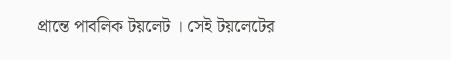প্রান্তে পাবলিক টয়লেট । সেই টয়লেটের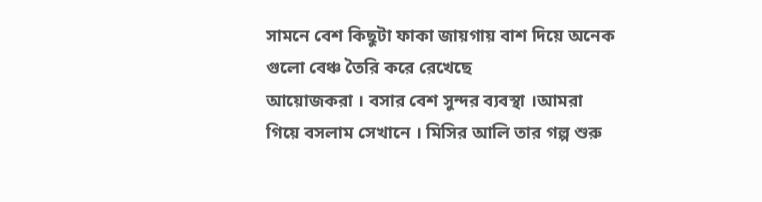সামনে বেশ কিছুটা ফাকা জায়গায় বাশ দিয়ে অনেক
গুলো বেঞ্চ তৈরি করে রেখেছে
আয়োজকরা । বসার বেশ সুন্দর ব্যবস্থা ।আমরা
গিয়ে বসলাম সেখানে । মিসির আলি তার গল্প শুরু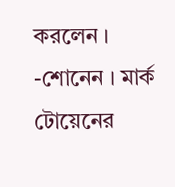করলেন ।
-শোনেন । মার্ক টোয়েনের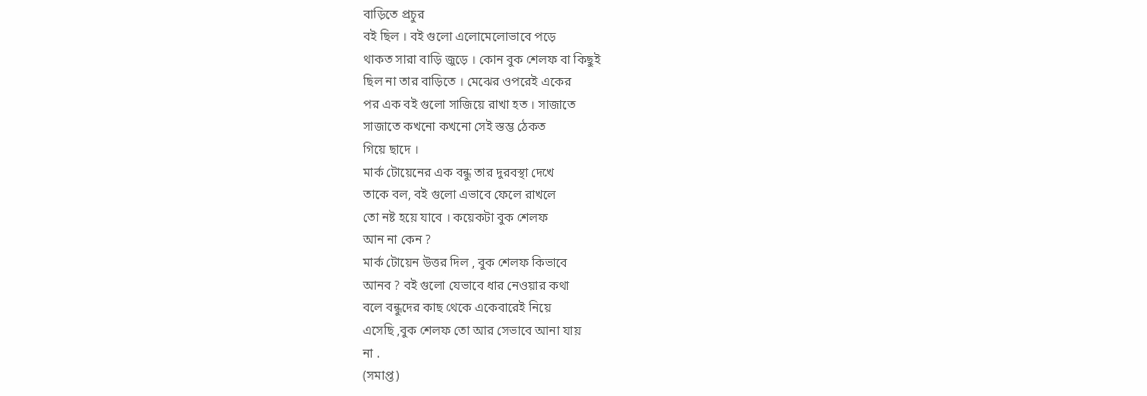বাড়িতে প্রচুর
বই ছিল । বই গুলো এলোমেলোভাবে পড়ে
থাকত সারা বাড়ি জুড়ে । কোন বুক শেলফ বা কিছুই
ছিল না তার বাড়িতে । মেঝের ওপরেই একের
পর এক বই গুলো সাজিয়ে রাখা হত । সাজাতে
সাজাতে কখনো কখনো সেই স্তম্ভ ঠেকত
গিয়ে ছাদে ।
মার্ক টোয়েনের এক বন্ধু তার দুরবস্থা দেখে
তাকে বল, বই গুলো এভাবে ফেলে রাখলে
তো নষ্ট হয়ে যাবে । কয়েকটা বুক শেলফ
আন না কেন ?
মার্ক টোয়েন উত্তর দিল , বুক শেলফ কিভাবে
আনব ? বই গুলো যেভাবে ধার নেওয়ার কথা
বলে বন্ধুদের কাছ থেকে একেবারেই নিয়ে
এসেছি ,বুক শেলফ তো আর সেভাবে আনা যায়
না .
(সমাপ্ত)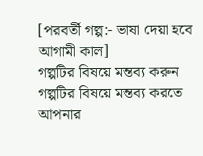[পরবর্তী গল্প:- ভাষা দেয়া হবে আগামী কাল]
গল্পটির বিষয়ে মন্তব্য করুন
গল্পটির বিষয়ে মন্তব্য করতে আপনার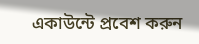একাউন্টে প্রবেশ করুন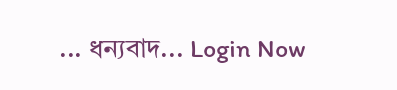... ধন্যবাদ... Login Now